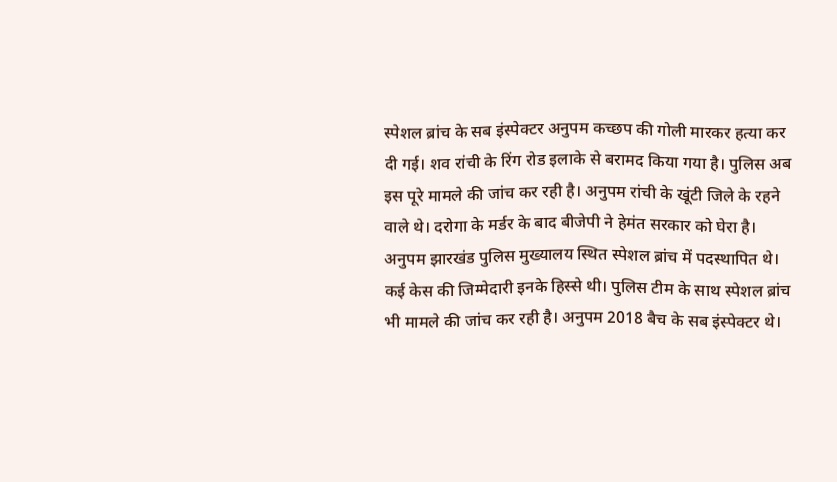स्पेशल ब्रांच के सब इंस्पेक्टर अनुपम कच्छप की गोली मारकर हत्या कर दी गई। शव रांची के रिंग रोड इलाके से बरामद किया गया है। पुलिस अब इस पूरे मामले की जांच कर रही है। अनुपम रांची के खूंटी जिले के रहने वाले थे। दरोगा के मर्डर के बाद बीजेपी ने हेमंत सरकार को घेरा है।
अनुपम झारखंड पुलिस मुख्यालय स्थित स्पेशल ब्रांच में पदस्थापित थे। कई केस की जिम्मेदारी इनके हिस्से थी। पुलिस टीम के साथ स्पेशल ब्रांच भी मामले की जांच कर रही है। अनुपम 2018 बैच के सब इंस्पेक्टर थे।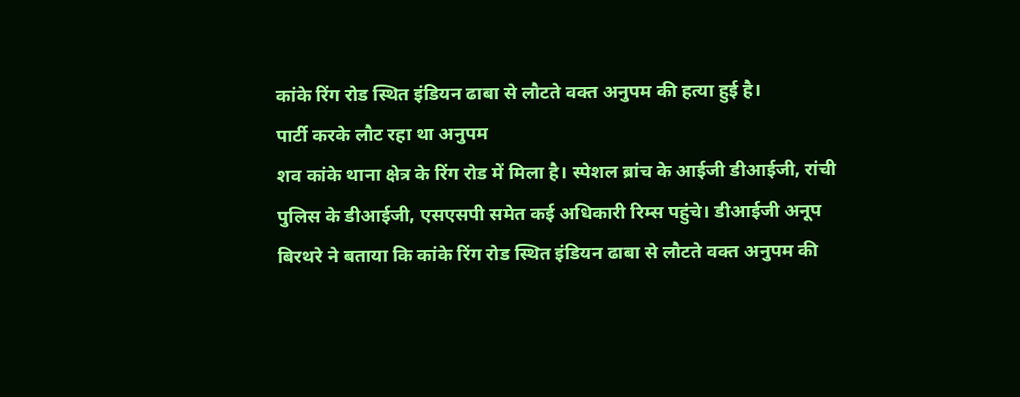कांके रिंग रोड स्थित इंडियन ढाबा से लौटते वक्त अनुपम की हत्या हुई है।
पार्टी करके लौट रहा था अनुपम
शव कांके थाना क्षेत्र के रिंग रोड में मिला है। स्पेशल ब्रांच के आईजी डीआईजी, रांची पुलिस के डीआईजी, एसएसपी समेत कई अधिकारी रिम्स पहुंचे। डीआईजी अनूप बिरथरे ने बताया कि कांके रिंग रोड स्थित इंडियन ढाबा से लौटते वक्त अनुपम की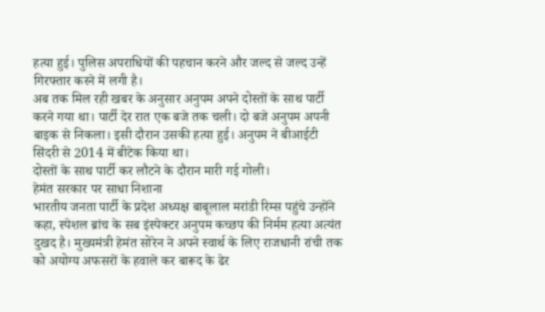हत्या हुई। पुलिस अपराधियों की पहचान करने और जल्द से जल्द उन्हें गिरफ्तार करने में लगी है।
अब तक मिल रही खबर के अनुसार अनुपम अपने दोस्तों के साथ पार्टी करने गया था। पार्टी देर रात एक बजे तक चली। दो बजे अनुपम अपनी बाइक से निकला। इसी दौरान उसकी हत्या हुई। अनुपम ने बीआईटी सिंदरी से 2014 में बीटेक किया था।
दोस्तों के साथ पार्टी कर लौटने के दौरान मारी गई गोली।
हेमंत सरकार पर साधा निशाना
भारतीय जनता पार्टी के प्रदेश अध्यक्ष बाबूलाल मरांडी रिम्स पहुंचे उन्होंने कहा, स्पेशल ब्रांच के सब इंस्पेक्टर अनुपम कच्छप की निर्मम हत्या अत्यंत दुखद है। मुख्यमंत्री हेमंत सोरेन ने अपने स्वार्थ के लिए राजधानी रांची तक को अयोग्य अफसरों के हवाले कर बारूद के ढेर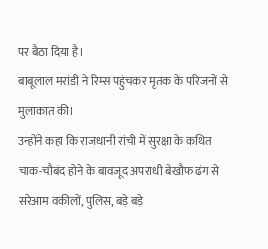पर बैठा दिया है।
बाबूलाल मरांडी ने रिम्स पहुंचकर मृतक के परिजनों से मुलाकात की।
उन्होंने कहा कि राजधानी रांची में सुरक्षा के कथित चाक-चौबंद होने के बावजूद अपराधी बेखौफ ढंग से सरेआम वकीलों, पुलिस, बड़े बड़े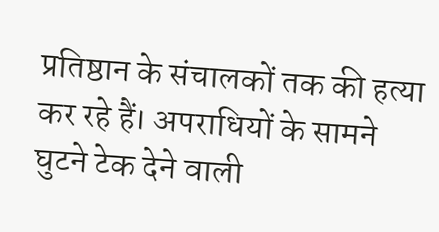प्रतिष्ठान के संचालकों तक की हत्या कर रहे हैं। अपराधियों के सामने घुटने टेक देने वाली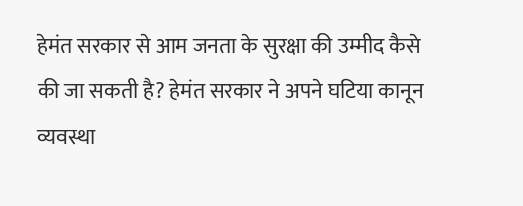हेमंत सरकार से आम जनता के सुरक्षा की उम्मीद कैसे की जा सकती है? हेमंत सरकार ने अपने घटिया कानून व्यवस्था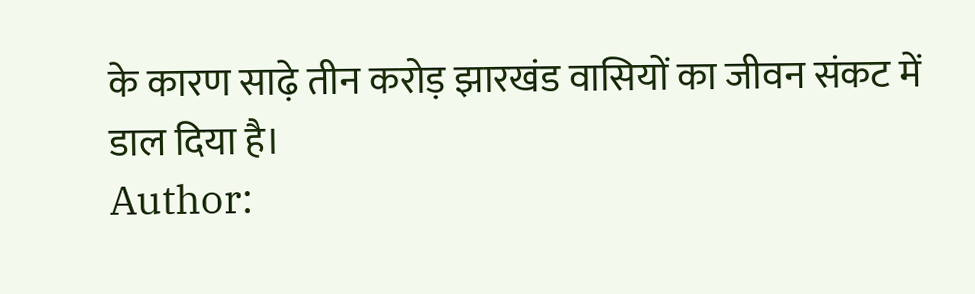के कारण साढ़े तीन करोड़ झारखंड वासियों का जीवन संकट में डाल दिया है।
Author: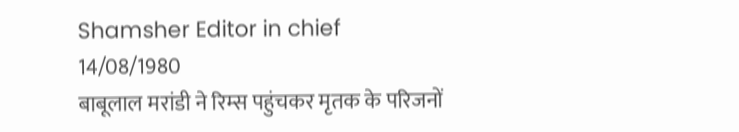Shamsher Editor in chief
14/08/1980
बाबूलाल मरांडी ने रिम्स पहुंचकर मृतक के परिजनों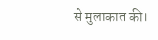से मुलाकात की।